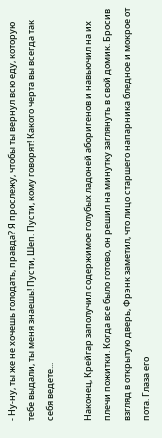- Ну-ну, ты же не хочешь голодать, правда? Я прослежу, чтобы ты вернул всю еду, которую тебе выдали, ты меня знаешь! Пусти, Шеп. Пусти, кому говорят! Какого черта вы всегда так себя ведете...

Наконец, Крейгар заполучил содержимое голубых ладоней аборигенов и навьючил на их плечи пожитки. Когда все было готово, он решил на минутку заглянуть в свой домик. Бросив взгляд в открытую дверь, Фрэнк заметил, что лицо старшего напарника бледное и мокрое от пота. Глаза его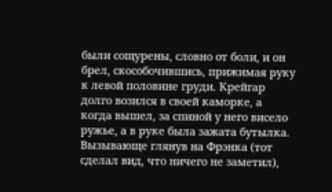были сощурены, словно от боли, и он брел, скособочившись, прижимая руку к левой половине груди. Крейгар долго возился в своей каморке, а когда вышел, за спиной у него висело ружье, а в руке была зажата бутылка. Вызывающе глянув на Фрэнка (тот сделал вид, что ничего не заметил),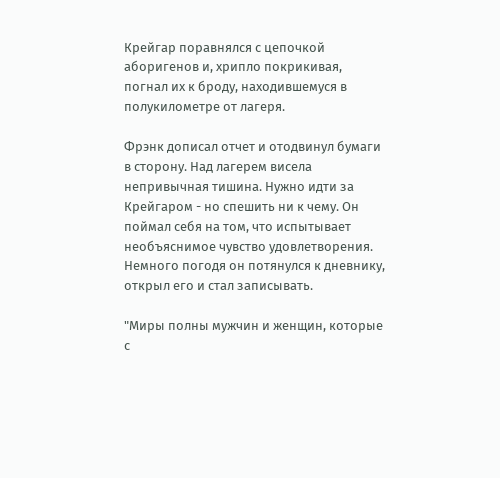Крейгар поравнялся с цепочкой аборигенов и, хрипло покрикивая, погнал их к броду, находившемуся в полукилометре от лагеря.

Фрэнк дописал отчет и отодвинул бумаги в сторону. Над лагерем висела непривычная тишина. Нужно идти за Крейгаром - но спешить ни к чему. Он поймал себя на том, что испытывает необъяснимое чувство удовлетворения. Немного погодя он потянулся к дневнику, открыл его и стал записывать.

"Миры полны мужчин и женщин, которые с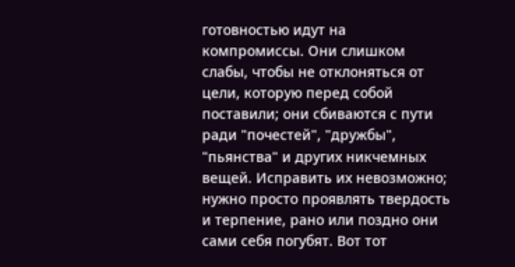готовностью идут на компромиссы. Они слишком слабы, чтобы не отклоняться от цели, которую перед собой поставили; они сбиваются с пути ради "почестей", "дружбы", "пьянства" и других никчемных вещей. Исправить их невозможно; нужно просто проявлять твердость и терпение, рано или поздно они сами себя погубят. Вот тот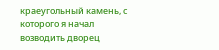краеугольный камень, с которого я начал возводить дворец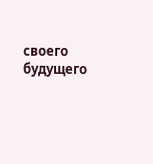своего будущего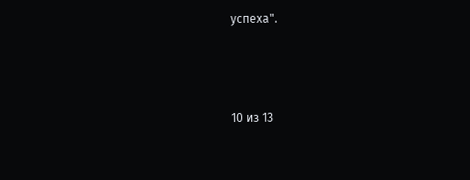успеха".



10 из 13